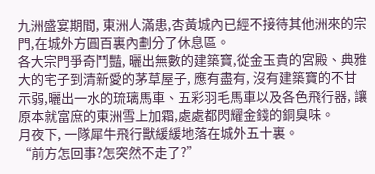九洲盛宴期間, 東洲人滿患,杏黃城內已經不接待其他洲來的宗門,在城外方圓百裏內劃分了休息區。
各大宗門爭奇鬥豔, 曬出無數的建築寶,從金玉貴的宮殿、典雅大的宅子到清新愛的茅草屋子, 應有盡有, 沒有建築寶的不甘示弱,曬出一水的琉璃馬車、五彩羽毛馬車以及各色飛行器, 讓原本就富庶的東洲雪上加霜,處處都閃耀金錢的銅臭味。
月夜下, 一隊犀牛飛行獸緩緩地落在城外五十裏。
“前方怎回事?怎突然不走了?”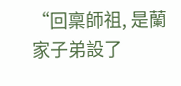“回稟師祖, 是蘭家子弟設了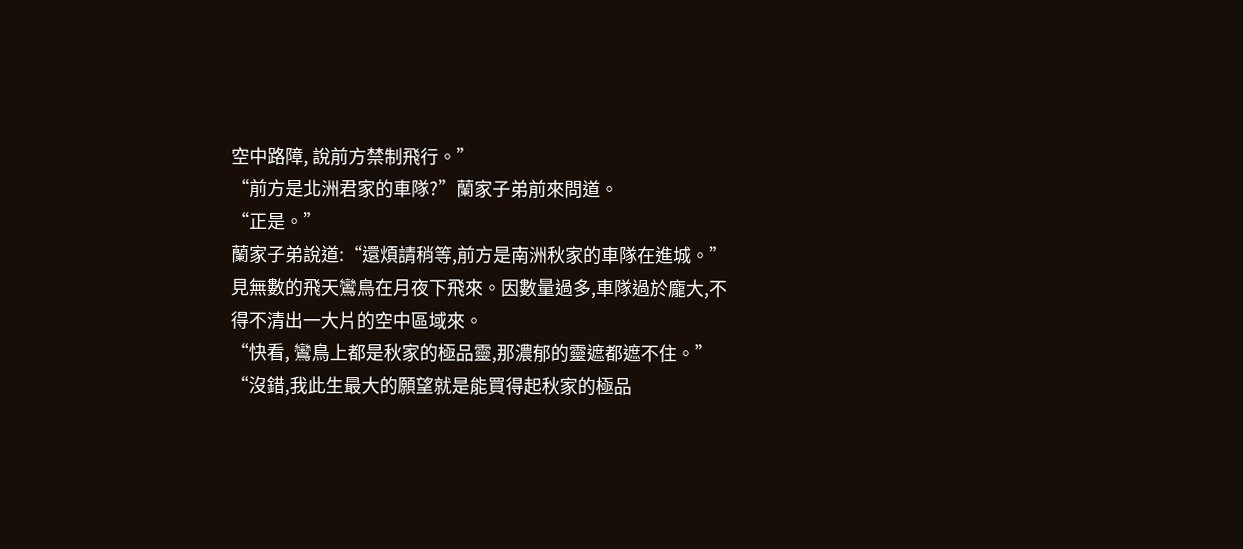空中路障, 說前方禁制飛行。”
“前方是北洲君家的車隊?”蘭家子弟前來問道。
“正是。”
蘭家子弟說道:“還煩請稍等,前方是南洲秋家的車隊在進城。”
見無數的飛天鸞鳥在月夜下飛來。因數量過多,車隊過於龐大,不得不清出一大片的空中區域來。
“快看, 鸞鳥上都是秋家的極品靈,那濃郁的靈遮都遮不住。”
“沒錯,我此生最大的願望就是能買得起秋家的極品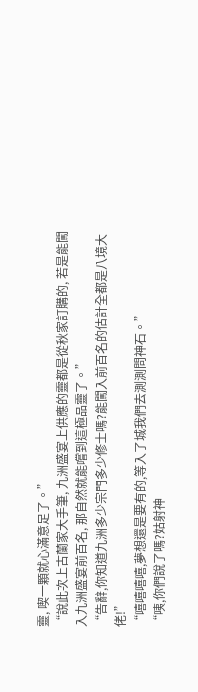靈, 喫一顆就心滿意足了。”
“說此次上古蘭家大手筆, 九洲盛宴上供應的靈都是從秋家訂購的, 若是能闖入九洲盛宴前百名, 那自然就能嚐到這極品靈了。”
“告辭,你知道九洲多少宗門多少修士嗎?能闖入前百名的估計全都是八境大佬!”
“嘻嘻嘻嘻,夢想還是要有的,等入了城我們去測測問神石。”
“咦,你們說了嗎?姑射神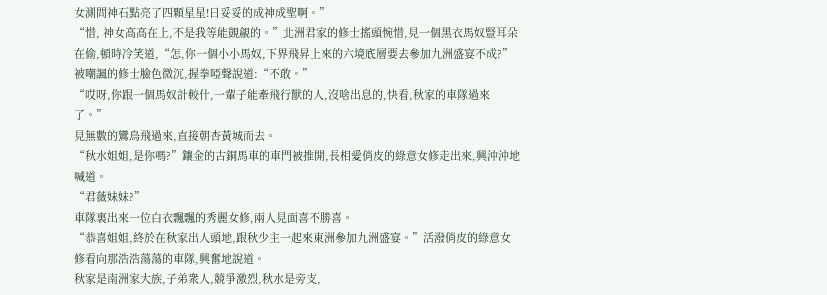女測問神石點亮了四顆星星!日妥妥的成神成聖啊。”
“惜, 神女高高在上,不是我等能覬覦的。”北洲君家的修士搖頭惋惜,見一個黑衣馬奴豎耳朵在偷,頓時冷笑道,“怎,你一個小小馬奴,下界飛昇上來的六境底層要去參加九洲盛宴不成?”
被嘲諷的修士臉色微沉,握拳啞聲說道:“不敢。”
“哎呀,你跟一個馬奴計較什,一輩子能牽飛行獸的人,沒啥出息的,快看,秋家的車隊過來了。”
見無數的鸞鳥飛過來,直接朝杏黃城而去。
“秋水姐姐,是你嗎?”鑲金的古銅馬車的車門被推開,長相愛俏皮的綠意女修走出來,興沖沖地喊道。
“君薇妹妹?”
車隊裏出來一位白衣飄飄的秀麗女修,兩人見面喜不勝喜。
“恭喜姐姐,終於在秋家出人頭地,跟秋少主一起來東洲參加九洲盛宴。”活潑俏皮的綠意女修看向那浩浩蕩蕩的車隊,興奮地說道。
秋家是南洲家大族,子弟衆人,競爭激烈,秋水是旁支,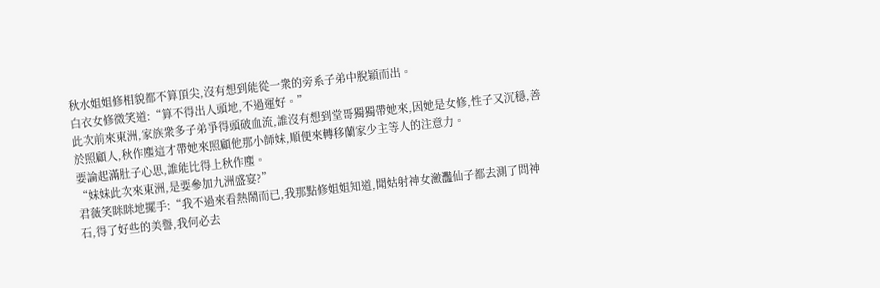秋水姐姐修相貌都不算頂尖,沒有想到能從一衆的旁系子弟中脫穎而出。
白衣女修微笑道:“算不得出人頭地,不過運好。”
此次前來東洲,家族衆多子弟爭得頭破血流,誰沒有想到堂哥獨獨帶她來,因她是女修,性子又沉穩,善於照顧人,秋作塵這才帶她來照顧他那小師妹,順便來轉移蘭家少主等人的注意力。
要論起滿肚子心思,誰能比得上秋作塵。
“妹妹此次來東洲,是要參加九洲盛宴?”
君薇笑眯眯地擺手:“我不過來看熱鬧而已,我那點修姐姐知道,聞姑射神女瀲灩仙子都去測了問神石,得了好些的美譽,我何必去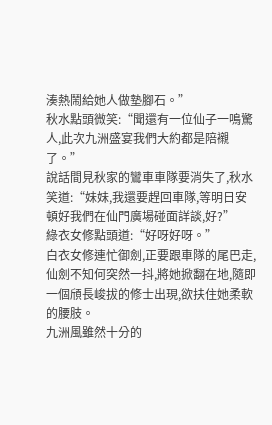湊熱鬧給她人做墊腳石。”
秋水點頭微笑:“聞還有一位仙子一鳴驚人,此次九洲盛宴我們大約都是陪襯了。”
說話間見秋家的鸞車車隊要消失了,秋水笑道:“妹妹,我還要趕回車隊,等明日安頓好我們在仙門廣場碰面詳談,好?”
綠衣女修點頭道:“好呀好呀。”
白衣女修連忙御劍,正要跟車隊的尾巴走,仙劍不知何突然一抖,將她掀翻在地,隨即一個頎長峻拔的修士出現,欲扶住她柔軟的腰肢。
九洲風雖然十分的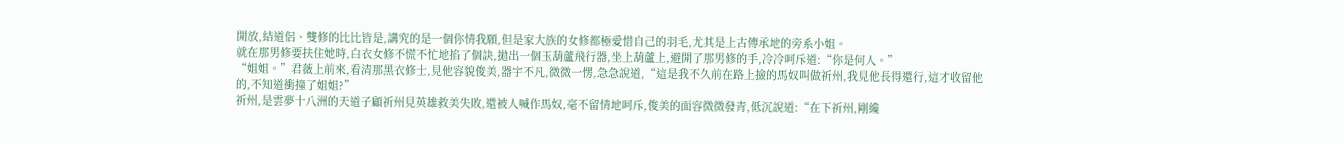開放,結道侶、雙修的比比皆是,講究的是一個你情我願,但是家大族的女修都極愛惜自己的羽毛,尤其是上古傳承地的旁系小姐。
就在那男修要扶住她時,白衣女修不慌不忙地掐了個訣,拋出一個玉葫蘆飛行器,坐上葫蘆上,避開了那男修的手,冷冷呵斥道:“你是何人。”
“姐姐。”君薇上前來,看清那黑衣修士,見他容貌俊美,器宇不凡,微微一愣,急急說道,“這是我不久前在路上撿的馬奴叫做祈州,我見他長得還行,這才收留他的,不知道衝撞了姐姐?”
祈州,是雲夢十八洲的天道子顧祈州見英雄救美失敗,還被人喊作馬奴,毫不留情地呵斥,俊美的面容微微發青,低沉說道:“在下祈州,剛纔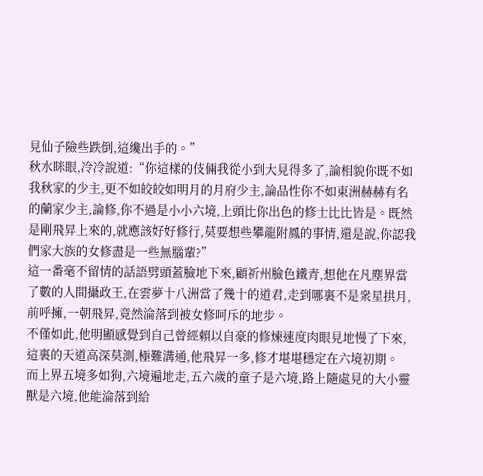見仙子險些跌倒,這纔出手的。”
秋水眯眼,冷冷說道:“你這樣的伎倆我從小到大見得多了,論相貌你既不如我秋家的少主,更不如皎皎如明月的月府少主,論品性你不如東洲赫赫有名的蘭家少主,論修,你不過是小小六境,上頭比你出色的修士比比皆是。既然是剛飛昇上來的,就應該好好修行,莫要想些攀龍附鳳的事情,還是說,你認我們家大族的女修盡是一些無腦輩?”
這一番毫不留情的話語劈頭蓋臉地下來,顧祈州臉色鐵青,想他在凡塵界當了數的人間攝政王,在雲夢十八洲當了幾十的道君,走到哪裏不是衆星拱月,前呼擁,一朝飛昇,竟然淪落到被女修呵斥的地步。
不僅如此,他明顯感覺到自己曾經賴以自豪的修煉速度肉眼見地慢了下來,這裏的天道高深莫測,極難溝通,他飛昇一多,修才堪堪穩定在六境初期。
而上界五境多如狗,六境遍地走,五六歲的童子是六境,路上隨處見的大小靈獸是六境,他能淪落到給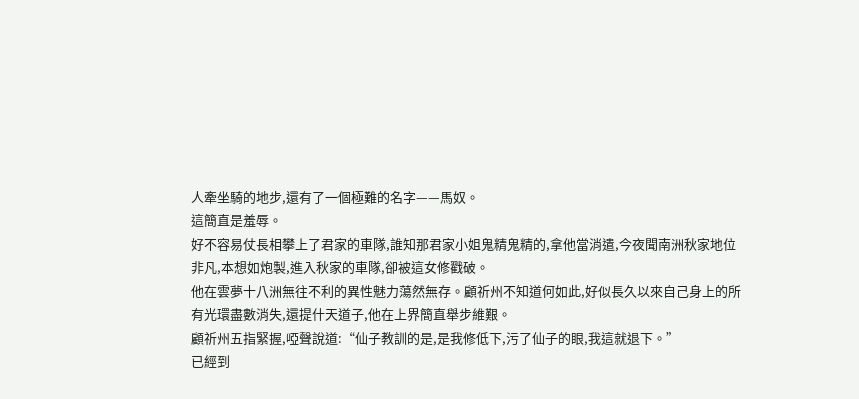人牽坐騎的地步,還有了一個極難的名字——馬奴。
這簡直是羞辱。
好不容易仗長相攀上了君家的車隊,誰知那君家小姐鬼精鬼精的,拿他當消遣,今夜聞南洲秋家地位非凡,本想如炮製,進入秋家的車隊,卻被這女修戳破。
他在雲夢十八洲無往不利的異性魅力蕩然無存。顧祈州不知道何如此,好似長久以來自己身上的所有光環盡數消失,還提什天道子,他在上界簡直舉步維艱。
顧祈州五指緊握,啞聲說道:“仙子教訓的是,是我修低下,污了仙子的眼,我這就退下。”
已經到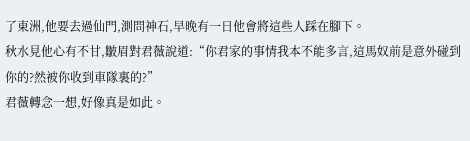了東洲,他要去過仙門,測問神石,早晚有一日他會將這些人踩在腳下。
秋水見他心有不甘,皺眉對君薇說道:“你君家的事情我本不能多言,這馬奴前是意外碰到你的?然被你收到車隊裏的?”
君薇轉念一想,好像真是如此。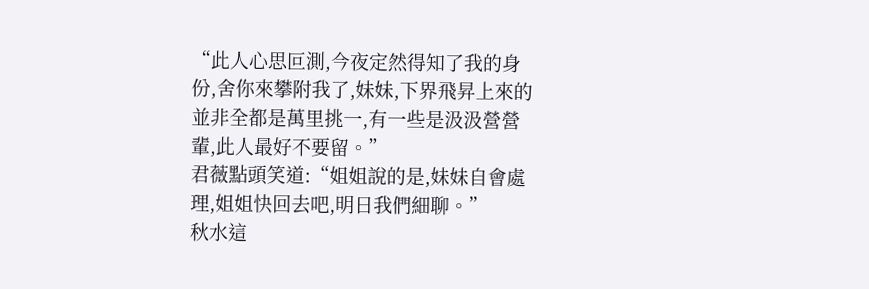“此人心思叵測,今夜定然得知了我的身份,舍你來攀附我了,妹妹,下界飛昇上來的並非全都是萬里挑一,有一些是汲汲營營輩,此人最好不要留。”
君薇點頭笑道:“姐姐說的是,妹妹自會處理,姐姐快回去吧,明日我們細聊。”
秋水這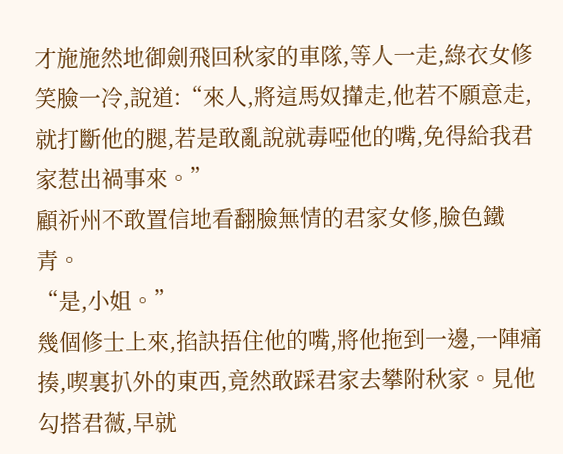才施施然地御劍飛回秋家的車隊,等人一走,綠衣女修笑臉一冷,說道:“來人,將這馬奴攆走,他若不願意走,就打斷他的腿,若是敢亂說就毒啞他的嘴,免得給我君家惹出禍事來。”
顧祈州不敢置信地看翻臉無情的君家女修,臉色鐵青。
“是,小姐。”
幾個修士上來,掐訣捂住他的嘴,將他拖到一邊,一陣痛揍,喫裏扒外的東西,竟然敢踩君家去攀附秋家。見他勾搭君薇,早就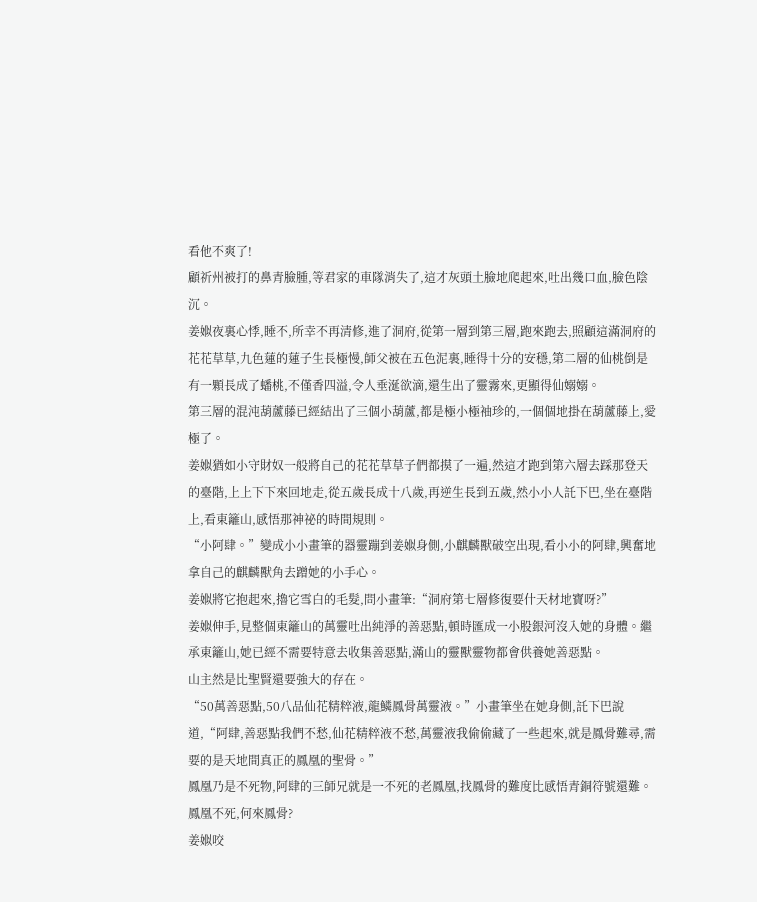看他不爽了!
顧祈州被打的鼻青臉腫,等君家的車隊消失了,這才灰頭土臉地爬起來,吐出幾口血,臉色陰沉。
姜娰夜裏心悸,睡不,所幸不再清修,進了洞府,從第一層到第三層,跑來跑去,照顧這滿洞府的花花草草,九色蓮的蓮子生長極慢,師父被在五色泥裏,睡得十分的安穩,第二層的仙桃倒是有一顆長成了蟠桃,不僅香四溢,令人垂涎欲滴,還生出了靈霧來,更顯得仙嫋嫋。
第三層的混沌葫蘆藤已經結出了三個小葫蘆,都是極小極袖珍的,一個個地掛在葫蘆藤上,愛極了。
姜娰猶如小守財奴一般將自己的花花草草子們都摸了一遍,然這才跑到第六層去踩那登天的臺階,上上下下來回地走,從五歲長成十八歲,再逆生長到五歲,然小小人託下巴,坐在臺階上,看東籬山,感悟那神祕的時間規則。
“小阿肆。”變成小小畫筆的器靈蹦到姜娰身側,小麒麟獸破空出現,看小小的阿肆,興奮地拿自己的麒麟獸角去蹭她的小手心。
姜娰將它抱起來,擼它雪白的毛髮,問小畫筆:“洞府第七層修復要什天材地寶呀?”
姜娰伸手,見整個東籬山的萬靈吐出純淨的善惡點,頓時匯成一小股銀河沒入她的身體。繼承東籬山,她已經不需要特意去收集善惡點,滿山的靈獸靈物都會供養她善惡點。
山主然是比聖賢還要強大的存在。
“50萬善惡點,50八品仙花精粹液,龍鱗鳳骨萬靈液。”小畫筆坐在她身側,託下巴說道,“阿肆,善惡點我們不愁,仙花精粹液不愁,萬靈液我偷偷藏了一些起來,就是鳳骨難尋,需要的是天地間真正的鳳凰的聖骨。”
鳳凰乃是不死物,阿肆的三師兄就是一不死的老鳳凰,找鳳骨的難度比感悟青銅符號還難。鳳凰不死,何來鳳骨?
姜娰咬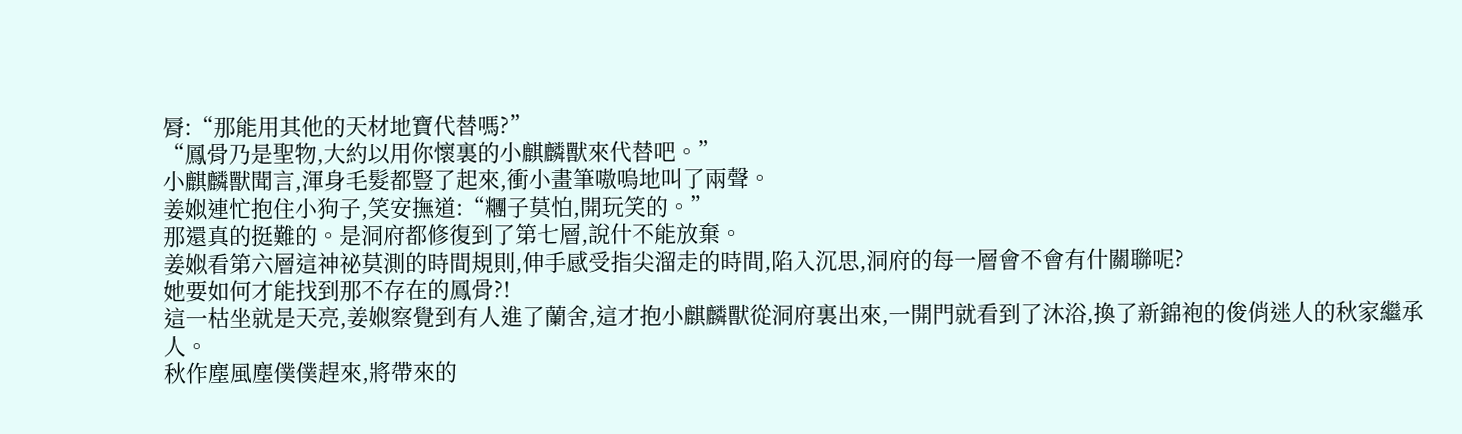脣:“那能用其他的天材地寶代替嗎?”
“鳳骨乃是聖物,大約以用你懷裏的小麒麟獸來代替吧。”
小麒麟獸聞言,渾身毛髮都豎了起來,衝小畫筆嗷嗚地叫了兩聲。
姜娰連忙抱住小狗子,笑安撫道:“糰子莫怕,開玩笑的。”
那還真的挺難的。是洞府都修復到了第七層,說什不能放棄。
姜娰看第六層這神祕莫測的時間規則,伸手感受指尖溜走的時間,陷入沉思,洞府的每一層會不會有什關聯呢?
她要如何才能找到那不存在的鳳骨?!
這一枯坐就是天亮,姜娰察覺到有人進了蘭舍,這才抱小麒麟獸從洞府裏出來,一開門就看到了沐浴,換了新錦袍的俊俏迷人的秋家繼承人。
秋作塵風塵僕僕趕來,將帶來的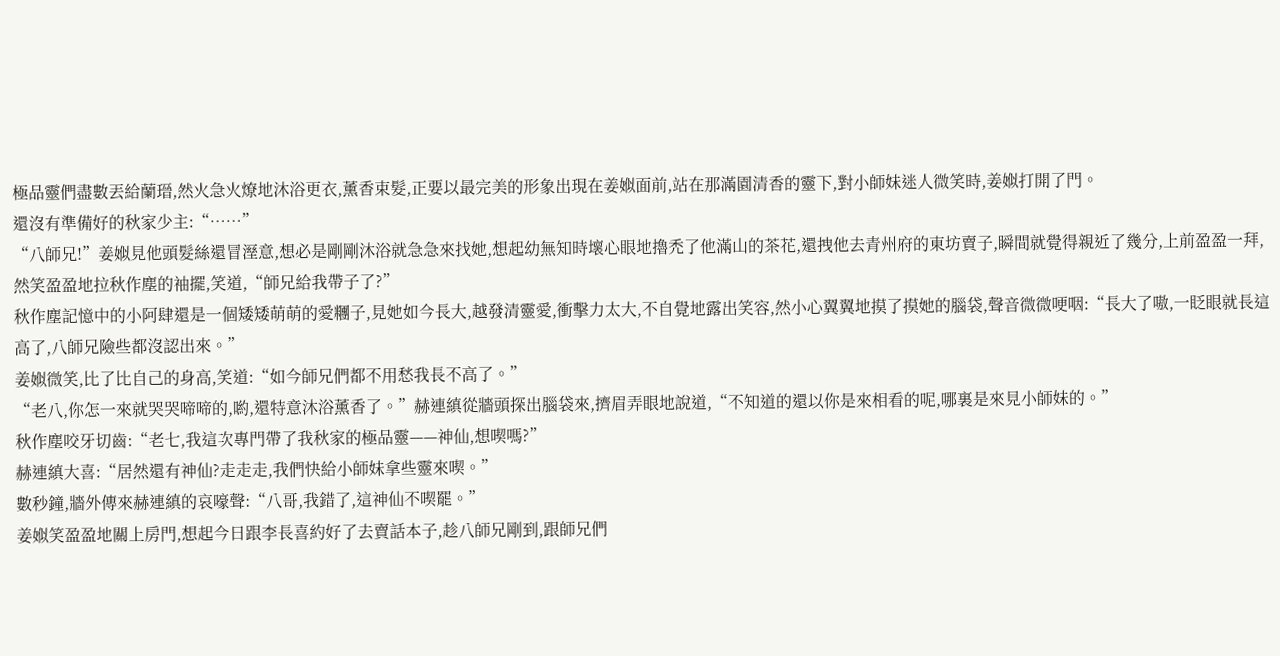極品靈們盡數丟給蘭瑨,然火急火燎地沐浴更衣,薰香束髮,正要以最完美的形象出現在姜娰面前,站在那滿園清香的靈下,對小師妹迷人微笑時,姜娰打開了門。
還沒有準備好的秋家少主:“……”
“八師兄!”姜娰見他頭髮絲還冒溼意,想必是剛剛沐浴就急急來找她,想起幼無知時壞心眼地擼禿了他滿山的茶花,還拽他去青州府的東坊賣子,瞬間就覺得親近了幾分,上前盈盈一拜,然笑盈盈地拉秋作塵的袖擺,笑道,“師兄給我帶子了?”
秋作塵記憶中的小阿肆還是一個矮矮萌萌的愛糰子,見她如今長大,越發清靈愛,衝擊力太大,不自覺地露出笑容,然小心翼翼地摸了摸她的腦袋,聲音微微哽咽:“長大了嗷,一眨眼就長這高了,八師兄險些都沒認出來。”
姜娰微笑,比了比自己的身高,笑道:“如今師兄們都不用愁我長不高了。”
“老八,你怎一來就哭哭啼啼的,喲,還特意沐浴薰香了。”赫連縝從牆頭探出腦袋來,擠眉弄眼地說道,“不知道的還以你是來相看的呢,哪裏是來見小師妹的。”
秋作塵咬牙切齒:“老七,我這次專門帶了我秋家的極品靈——神仙,想喫嗎?”
赫連縝大喜:“居然還有神仙?走走走,我們快給小師妹拿些靈來喫。”
數秒鐘,牆外傳來赫連縝的哀嚎聲:“八哥,我錯了,這神仙不喫罷。”
姜娰笑盈盈地關上房門,想起今日跟李長喜約好了去賣話本子,趁八師兄剛到,跟師兄們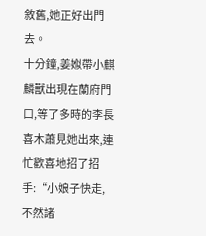敘舊,她正好出門去。
十分鐘,姜娰帶小麒麟獸出現在蘭府門口,等了多時的李長喜木蕭見她出來,連忙歡喜地招了招手:“小娘子快走,不然諸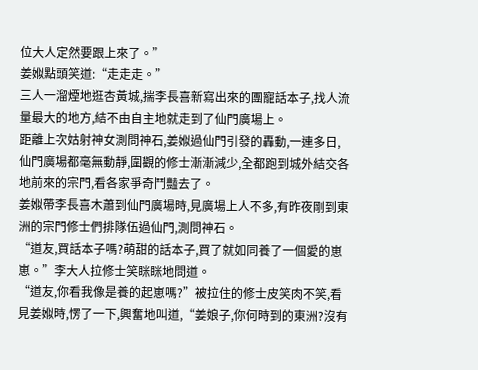位大人定然要跟上來了。”
姜娰點頭笑道:“走走走。”
三人一溜煙地逛杏黃城,揣李長喜新寫出來的團寵話本子,找人流量最大的地方,結不由自主地就走到了仙門廣場上。
距離上次姑射神女測問神石,姜娰過仙門引發的轟動,一連多日,仙門廣場都毫無動靜,圍觀的修士漸漸減少,全都跑到城外結交各地前來的宗門,看各家爭奇鬥豔去了。
姜娰帶李長喜木蕭到仙門廣場時,見廣場上人不多,有昨夜剛到東洲的宗門修士們排隊伍過仙門,測問神石。
“道友,買話本子嗎?萌甜的話本子,買了就如同養了一個愛的崽崽。”李大人拉修士笑眯眯地問道。
“道友,你看我像是養的起崽嗎?”被拉住的修士皮笑肉不笑,看見姜娰時,愣了一下,興奮地叫道,“姜娘子,你何時到的東洲?沒有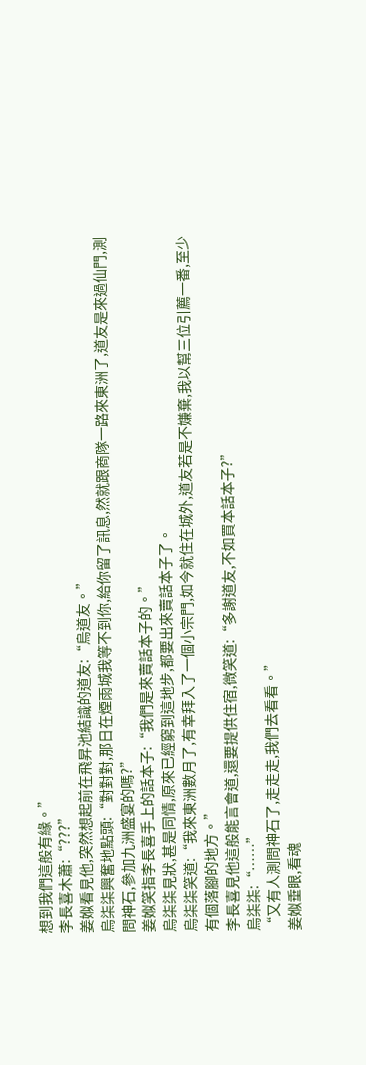想到我們這般有緣。”
李長喜木蕭:“???”
姜娰看見他,突然想起前在飛昇池結識的道友:“烏道友。”
烏柒柒興奮地點頭:“對對對,那日在煙雨城我等不到你,給你留了訊息,然就跟商隊一路來東洲了,道友是來過仙門,測問神石,參加九洲盛宴的嗎?”
姜娰笑指李長喜手上的話本子:“我們是來賣話本子的。”
烏柒柒見狀,甚是同情,原來已經窮到這地步,都要出來賣話本子了。
烏柒柒笑道:“我來東洲數月了,有幸拜入了一個小宗門,如今就住在城外,道友若是不嫌棄,我以幫三位引薦一番,至少有個落腳的地方。”
李長喜見他這般能言會道,還要提供住宿,微笑道:“多謝道友,不如買本話本子?”
烏柒柒:“……”
“又有人測問神石了,走走走,我們去看看。”
姜娰垂眼,看魂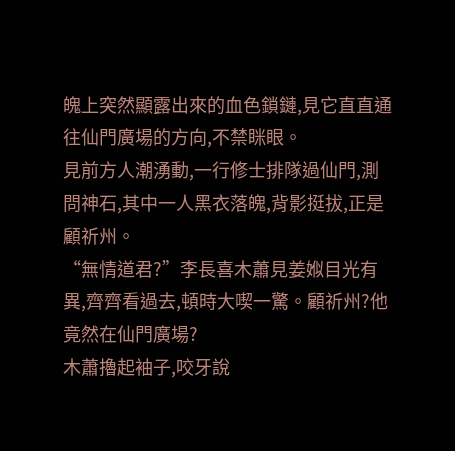魄上突然顯露出來的血色鎖鏈,見它直直通往仙門廣場的方向,不禁眯眼。
見前方人潮湧動,一行修士排隊過仙門,測問神石,其中一人黑衣落魄,背影挺拔,正是顧祈州。
“無情道君?”李長喜木蕭見姜娰目光有異,齊齊看過去,頓時大喫一驚。顧祈州?他竟然在仙門廣場?
木蕭擼起袖子,咬牙說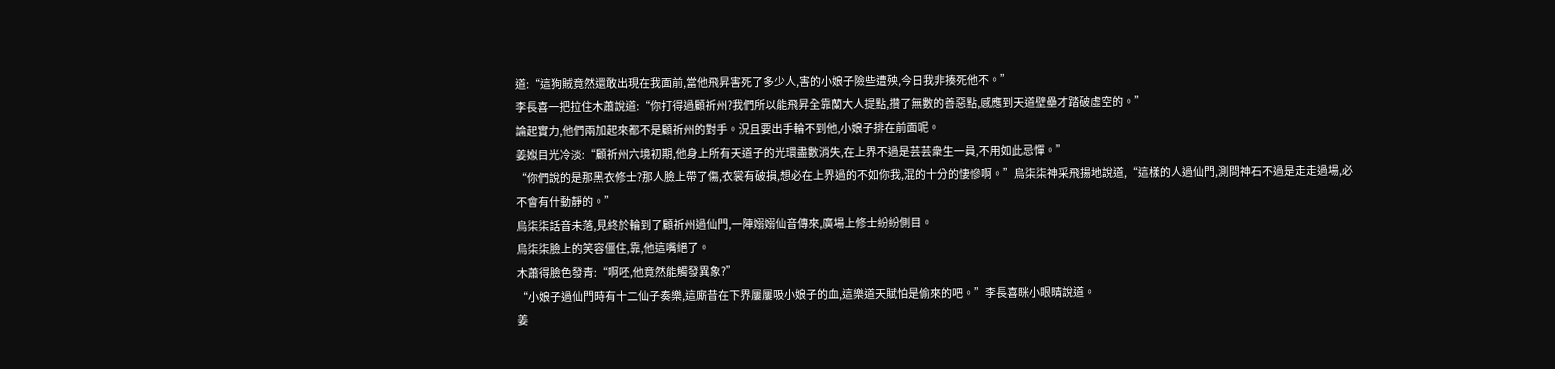道:“這狗賊竟然還敢出現在我面前,當他飛昇害死了多少人,害的小娘子險些遭殃,今日我非揍死他不。”
李長喜一把拉住木蕭說道:“你打得過顧祈州?我們所以能飛昇全靠蘭大人提點,攢了無數的善惡點,感應到天道壁壘才踏破虛空的。”
論起實力,他們兩加起來都不是顧祈州的對手。況且要出手輪不到他,小娘子排在前面呢。
姜娰目光冷淡:“顧祈州六境初期,他身上所有天道子的光環盡數消失,在上界不過是芸芸衆生一員,不用如此忌憚。”
“你們說的是那黑衣修士?那人臉上帶了傷,衣裳有破損,想必在上界過的不如你我,混的十分的悽慘啊。”烏柒柒神采飛揚地說道,“這樣的人過仙門,測問神石不過是走走過場,必不會有什動靜的。”
烏柒柒話音未落,見終於輪到了顧祈州過仙門,一陣嫋嫋仙音傳來,廣場上修士紛紛側目。
烏柒柒臉上的笑容僵住,靠,他這嘴絕了。
木蕭得臉色發青:“啊呸,他竟然能觸發異象?”
“小娘子過仙門時有十二仙子奏樂,這廝昔在下界屢屢吸小娘子的血,這樂道天賦怕是偷來的吧。”李長喜眯小眼睛說道。
姜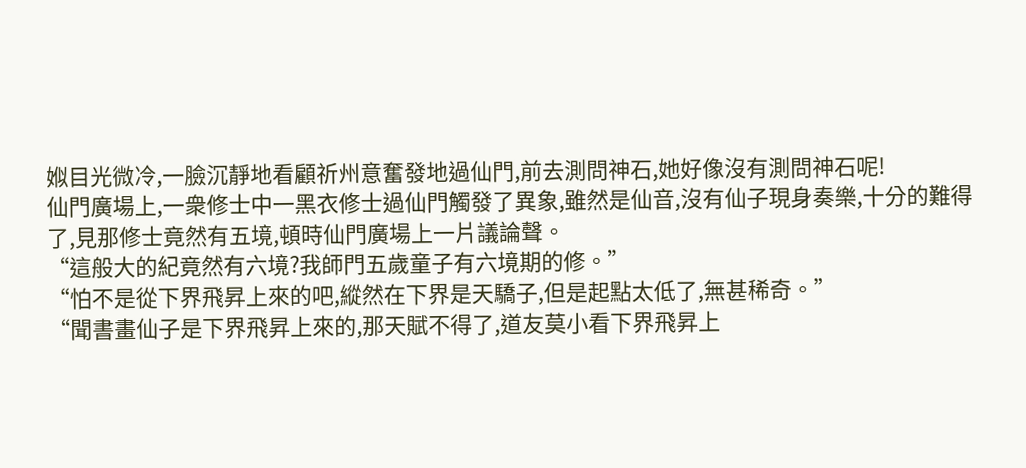娰目光微冷,一臉沉靜地看顧祈州意奮發地過仙門,前去測問神石,她好像沒有測問神石呢!
仙門廣場上,一衆修士中一黑衣修士過仙門觸發了異象,雖然是仙音,沒有仙子現身奏樂,十分的難得了,見那修士竟然有五境,頓時仙門廣場上一片議論聲。
“這般大的紀竟然有六境?我師門五歲童子有六境期的修。”
“怕不是從下界飛昇上來的吧,縱然在下界是天驕子,但是起點太低了,無甚稀奇。”
“聞書畫仙子是下界飛昇上來的,那天賦不得了,道友莫小看下界飛昇上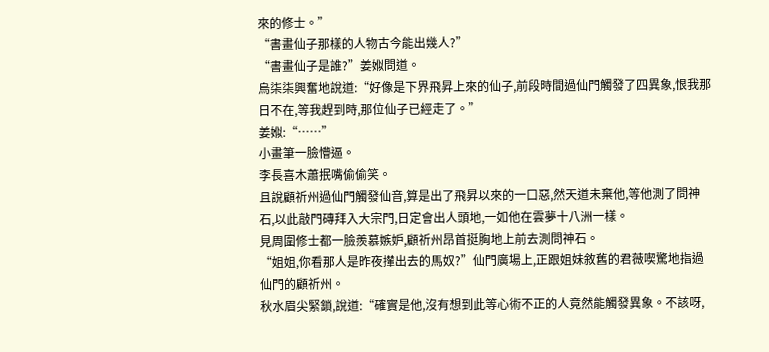來的修士。”
“書畫仙子那樣的人物古今能出幾人?”
“書畫仙子是誰?”姜娰問道。
烏柒柒興奮地說道:“好像是下界飛昇上來的仙子,前段時間過仙門觸發了四異象,恨我那日不在,等我趕到時,那位仙子已經走了。”
姜娰:“……”
小畫筆一臉懵逼。
李長喜木蕭抿嘴偷偷笑。
且說顧祈州過仙門觸發仙音,算是出了飛昇以來的一口惡,然天道未棄他,等他測了問神石,以此敲門磚拜入大宗門,日定會出人頭地,一如他在雲夢十八洲一樣。
見周圍修士都一臉羨慕嫉妒,顧祈州昂首挺胸地上前去測問神石。
“姐姐,你看那人是昨夜攆出去的馬奴?”仙門廣場上,正跟姐妹敘舊的君薇喫驚地指過仙門的顧祈州。
秋水眉尖緊鎖,說道:“確實是他,沒有想到此等心術不正的人竟然能觸發異象。不該呀,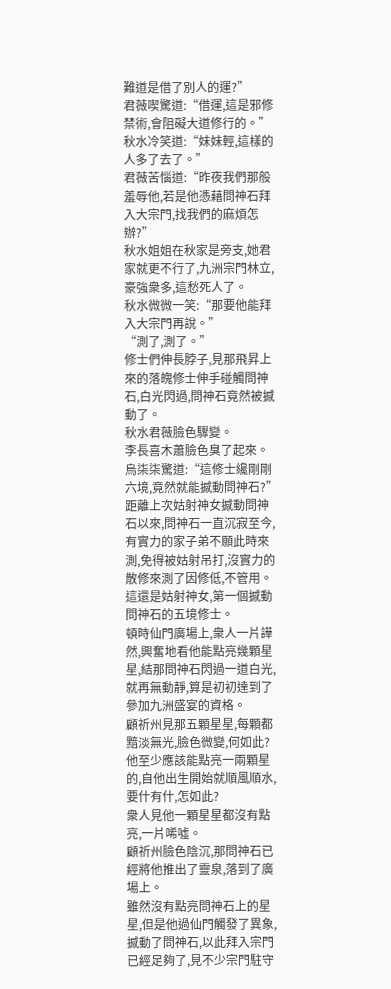難道是借了別人的運?”
君薇喫驚道:“借運,這是邪修禁術,會阻礙大道修行的。”
秋水冷笑道:“妹妹輕,這樣的人多了去了。”
君薇苦惱道:“昨夜我們那般羞辱他,若是他憑藉問神石拜入大宗門,找我們的麻煩怎辦?”
秋水姐姐在秋家是旁支,她君家就更不行了,九洲宗門林立,豪強衆多,這愁死人了。
秋水微微一笑:“那要他能拜入大宗門再說。”
“測了,測了。”
修士們伸長脖子,見那飛昇上來的落魄修士伸手碰觸問神石,白光閃過,問神石竟然被撼動了。
秋水君薇臉色驟變。
李長喜木蕭臉色臭了起來。
烏柒柒驚道:“這修士纔剛剛六境,竟然就能撼動問神石?”
距離上次姑射神女撼動問神石以來,問神石一直沉寂至今,有實力的家子弟不願此時來測,免得被姑射吊打,沒實力的散修來測了因修低,不管用。
這還是姑射神女,第一個撼動問神石的五境修士。
頓時仙門廣場上,衆人一片譁然,興奮地看他能點亮幾顆星星,結那問神石閃過一道白光,就再無動靜,算是初初達到了參加九洲盛宴的資格。
顧祈州見那五顆星星,每顆都黯淡無光,臉色微變,何如此?他至少應該能點亮一兩顆星的,自他出生開始就順風順水,要什有什,怎如此?
衆人見他一顆星星都沒有點亮,一片唏噓。
顧祈州臉色陰沉,那問神石已經將他推出了靈泉,落到了廣場上。
雖然沒有點亮問神石上的星星,但是他過仙門觸發了異象,撼動了問神石,以此拜入宗門已經足夠了,見不少宗門駐守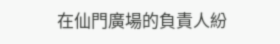在仙門廣場的負責人紛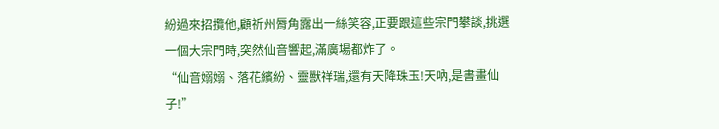紛過來招攬他,顧祈州脣角露出一絲笑容,正要跟這些宗門攀談,挑選一個大宗門時,突然仙音響起,滿廣場都炸了。
“仙音嫋嫋、落花繽紛、靈獸祥瑞,還有天降珠玉!天吶,是書畫仙子!”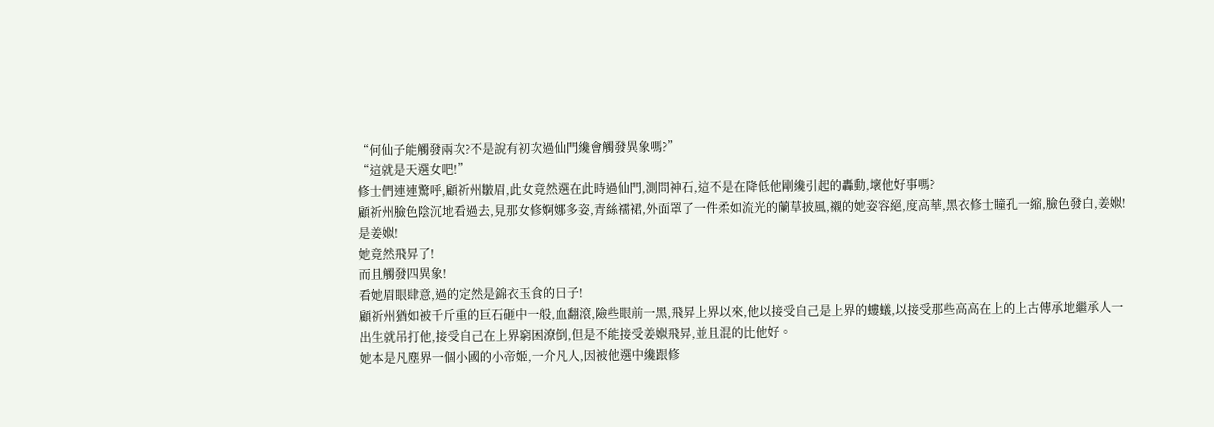“何仙子能觸發兩次?不是說有初次過仙門纔會觸發異象嗎?”
“這就是天選女吧!”
修士們連連驚呼,顧祈州皺眉,此女竟然選在此時過仙門,測問神石,這不是在降低他剛纔引起的轟動,壞他好事嗎?
顧祈州臉色陰沉地看過去,見那女修婀娜多姿,青絲襦裙,外面罩了一件柔如流光的蘭草披風,襯的她姿容絕,度高華,黑衣修士瞳孔一縮,臉色發白,姜娰!
是姜娰!
她竟然飛昇了!
而且觸發四異象!
看她眉眼肆意,過的定然是錦衣玉食的日子!
顧祈州猶如被千斤重的巨石砸中一般,血翻滾,險些眼前一黑,飛昇上界以來,他以接受自己是上界的螻蟻,以接受那些高高在上的上古傳承地繼承人一出生就吊打他,接受自己在上界窮困潦倒,但是不能接受姜娰飛昇,並且混的比他好。
她本是凡塵界一個小國的小帝姬,一介凡人,因被他選中纔跟修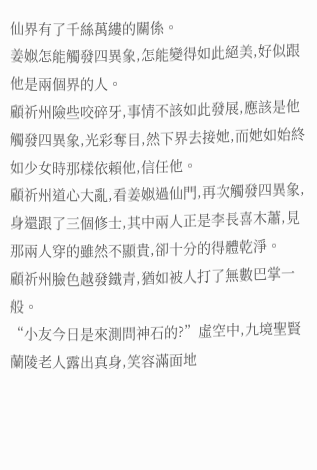仙界有了千絲萬縷的關係。
姜娰怎能觸發四異象,怎能變得如此絕美,好似跟他是兩個界的人。
顧祈州險些咬碎牙,事情不該如此發展,應該是他觸發四異象,光彩奪目,然下界去接她,而她如始終如少女時那樣依賴他,信任他。
顧祈州道心大亂,看姜娰過仙門,再次觸發四異象,身還跟了三個修士,其中兩人正是李長喜木蕭,見那兩人穿的雖然不顯貴,卻十分的得體乾淨。
顧祈州臉色越發鐵青,猶如被人打了無數巴掌一般。
“小友今日是來測問神石的?”虛空中,九境聖賢蘭陵老人露出真身,笑容滿面地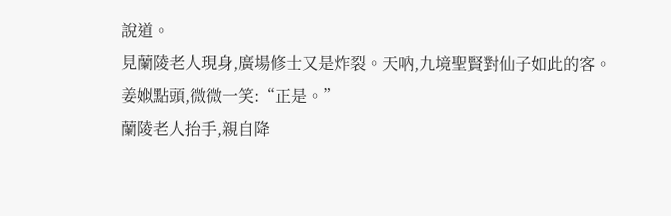說道。
見蘭陵老人現身,廣場修士又是炸裂。天吶,九境聖賢對仙子如此的客。
姜娰點頭,微微一笑:“正是。”
蘭陵老人抬手,親自降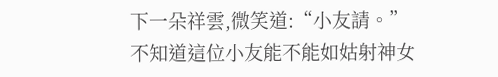下一朵祥雲,微笑道:“小友請。”
不知道這位小友能不能如姑射神女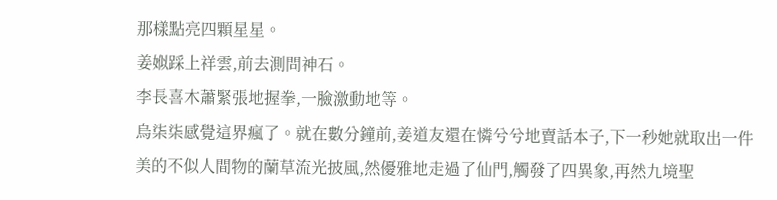那樣點亮四顆星星。
姜娰踩上祥雲,前去測問神石。
李長喜木蕭緊張地握拳,一臉激動地等。
烏柒柒感覺這界瘋了。就在數分鐘前,姜道友還在憐兮兮地賣話本子,下一秒她就取出一件美的不似人間物的蘭草流光披風,然優雅地走過了仙門,觸發了四異象,再然九境聖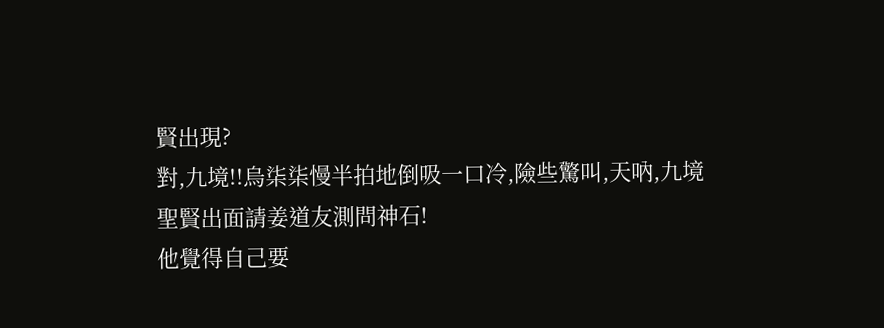賢出現?
對,九境!!烏柒柒慢半拍地倒吸一口冷,險些驚叫,天吶,九境聖賢出面請姜道友測問神石!
他覺得自己要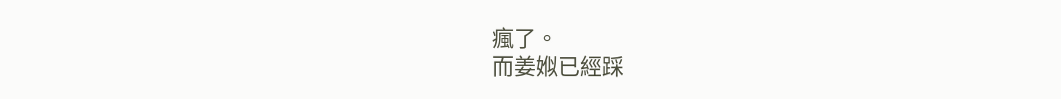瘋了。
而姜娰已經踩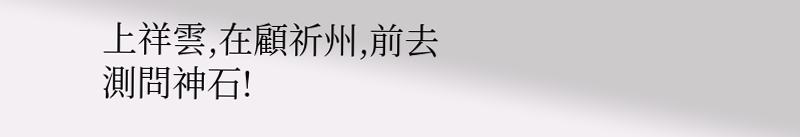上祥雲,在顧祈州,前去測問神石!